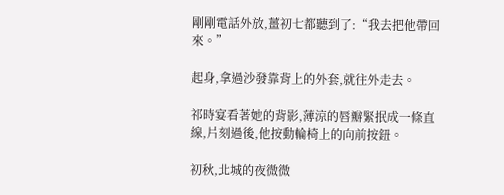剛剛電話外放,薑初七都聽到了:“我去把他帶回來。”

起身,拿過沙發靠背上的外套,就往外走去。

祁時宴看著她的背影,薄涼的唇瓣緊抿成一條直線,片刻過後,他按動輪椅上的向前按鈕。

初秋,北城的夜微微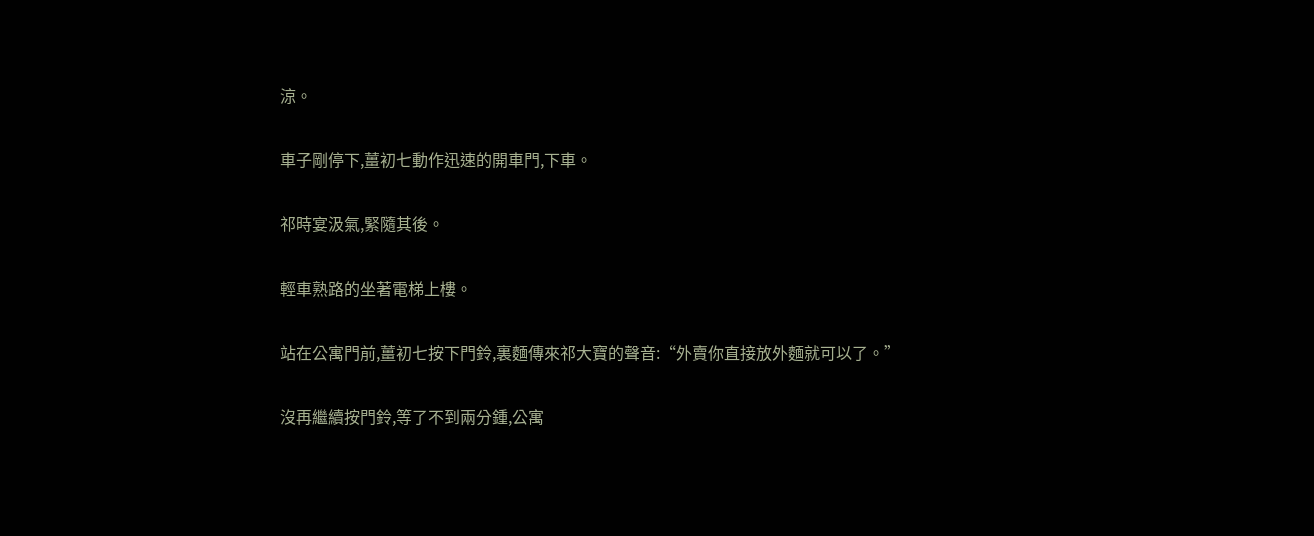涼。

車子剛停下,薑初七動作迅速的開車門,下車。

祁時宴汲氣,緊隨其後。

輕車熟路的坐著電梯上樓。

站在公寓門前,薑初七按下門鈴,裏麵傳來祁大寶的聲音:“外賣你直接放外麵就可以了。”

沒再繼續按門鈴,等了不到兩分鍾,公寓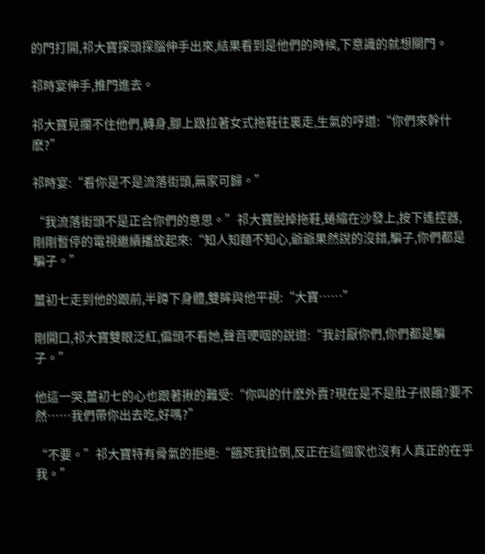的門打開,祁大寶探頭探腦伸手出來,結果看到是他們的時候,下意識的就想關門。

祁時宴伸手,推門進去。

祁大寶見攔不住他們,轉身,腳上趿拉著女式拖鞋往裏走,生氣的哼道:“你們來幹什麽?”

祁時宴:“看你是不是流落街頭,無家可歸。”

“我流落街頭不是正合你們的意思。”祁大寶脫掉拖鞋,蜷縮在沙發上,按下遙控器,剛剛暫停的電視繼續播放起來:“知人知麵不知心,爺爺果然說的沒錯,騙子,你們都是騙子。”

薑初七走到他的跟前,半蹲下身體,雙眸與他平視:“大寶……”

剛開口,祁大寶雙眼泛紅,偏頭不看她,聲音哽咽的說道:“我討厭你們,你們都是騙子。”

他這一哭,薑初七的心也跟著揪的難受:“你叫的什麽外賣?現在是不是肚子很餓?要不然……我們帶你出去吃,好嗎?”

“不要。”祁大寶特有骨氣的拒絕:“餓死我拉倒,反正在這個家也沒有人真正的在乎我。”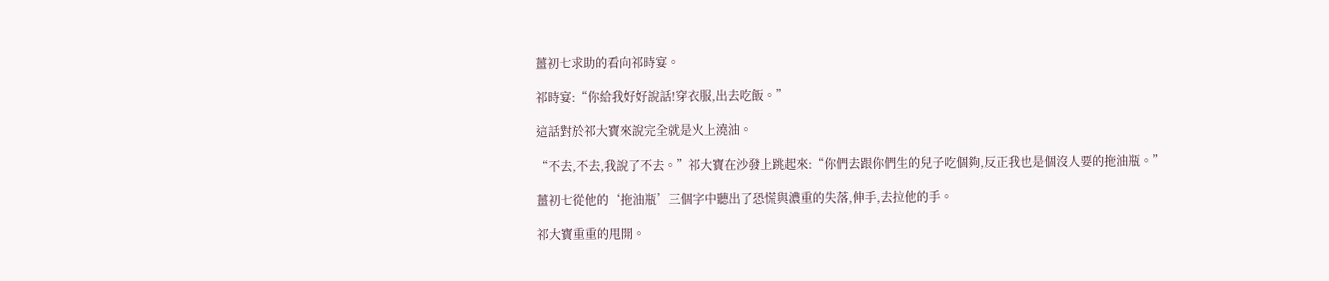薑初七求助的看向祁時宴。

祁時宴:“你給我好好說話!穿衣服,出去吃飯。”

這話對於祁大寶來說完全就是火上澆油。

“不去,不去,我說了不去。”祁大寶在沙發上跳起來:“你們去跟你們生的兒子吃個夠,反正我也是個沒人要的拖油瓶。”

薑初七從他的‘拖油瓶’三個字中聽出了恐慌與濃重的失落,伸手,去拉他的手。

祁大寶重重的甩開。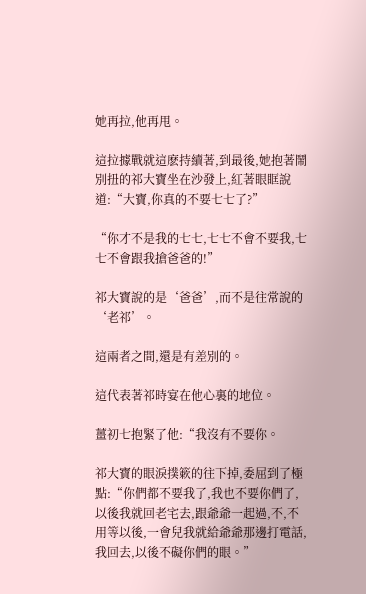她再拉,他再甩。

這拉據戰就這麽持續著,到最後,她抱著鬧別扭的祁大寶坐在沙發上,紅著眼眶說道:“大寶,你真的不要七七了?”

“你才不是我的七七,七七不會不要我,七七不會跟我搶爸爸的!”

祁大寶說的是‘爸爸’,而不是往常說的‘老祁’。

這兩者之間,還是有差別的。

這代表著祁時宴在他心裏的地位。

薑初七抱緊了他:“我沒有不要你。

祁大寶的眼淚撲簌的往下掉,委屈到了極點:“你們都不要我了,我也不要你們了,以後我就回老宅去,跟爺爺一起過,不,不用等以後,一會兒我就給爺爺那邊打電話,我回去,以後不礙你們的眼。”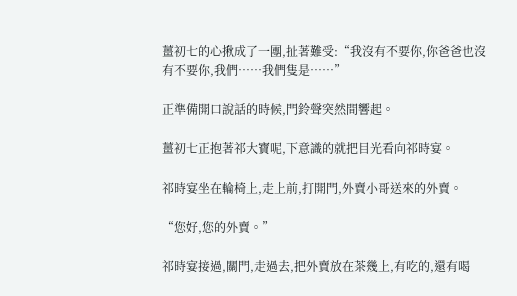薑初七的心揪成了一團,扯著難受:“我沒有不要你,你爸爸也沒有不要你,我們……我們隻是……”

正準備開口說話的時候,門鈴聲突然間響起。

薑初七正抱著祁大寶呢,下意識的就把目光看向祁時宴。

祁時宴坐在輪椅上,走上前,打開門,外賣小哥送來的外賣。

“您好,您的外賣。”

祁時宴接過,關門,走過去,把外賣放在茶幾上,有吃的,還有喝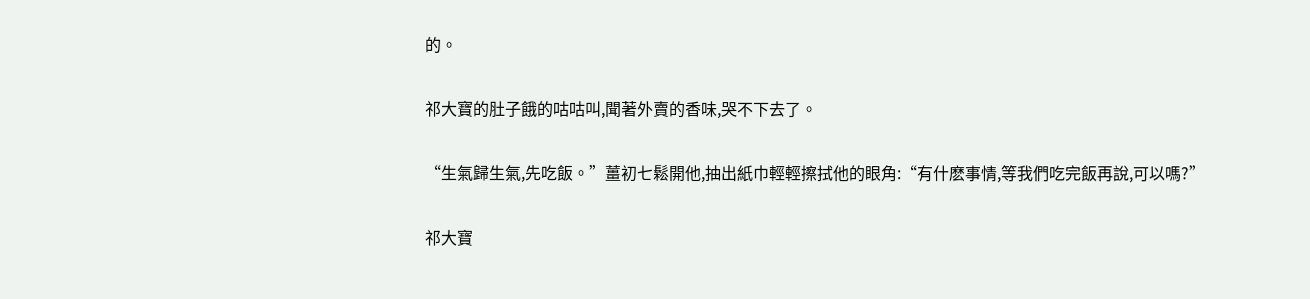的。

祁大寶的肚子餓的咕咕叫,聞著外賣的香味,哭不下去了。

“生氣歸生氣,先吃飯。”薑初七鬆開他,抽出紙巾輕輕擦拭他的眼角:“有什麽事情,等我們吃完飯再說,可以嗎?”

祁大寶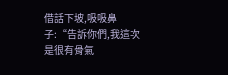借話下坡,吸吸鼻子:“告訴你們,我這次是很有骨氣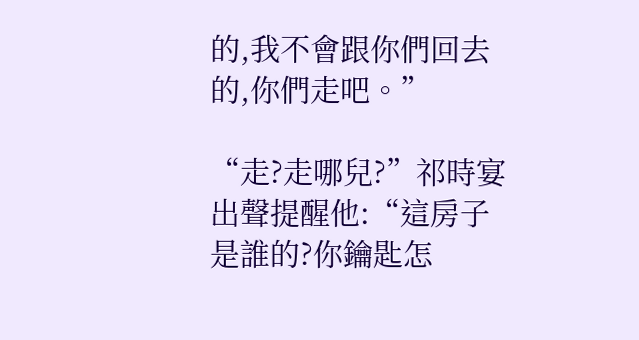的,我不會跟你們回去的,你們走吧。”

“走?走哪兒?”祁時宴出聲提醒他:“這房子是誰的?你鑰匙怎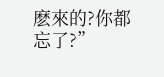麽來的?你都忘了?”